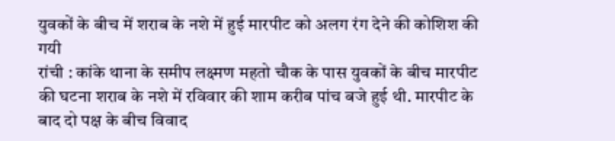युवकों के बीच में शराब के नशे में हुई मारपीट को अलग रंग देने की कोशिश की गयी
रांची : कांके थाना के समीप लक्ष्मण महतो चौक के पास युवकों के बीच मारपीट की घटना शराब के नशे में रविवार की शाम करीब पांच बजे हुई थी. मारपीट के बाद दो पक्ष के बीच विवाद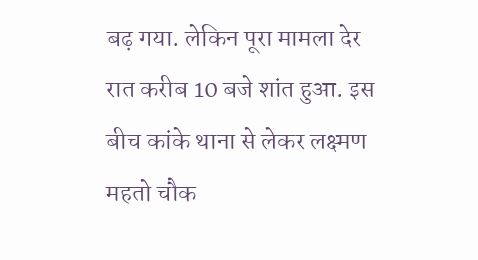बढ़ गया. लेकिन पूरा मामला देर रात करीब 10 बजे शांत हुआ. इस बीच कांके थाना से लेकर लक्ष्मण महतो चौक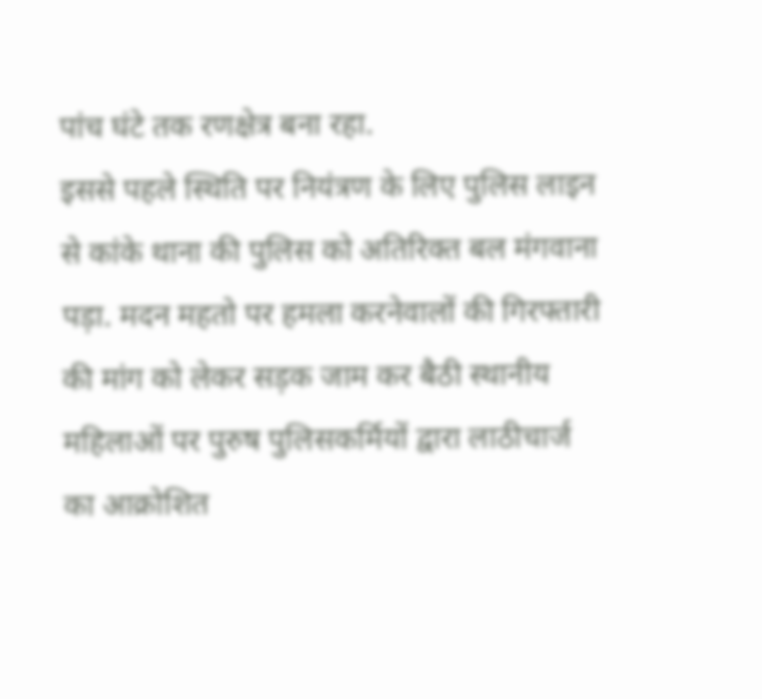पांच घंटे तक रणक्षेत्र बना रहा.
इससे पहले स्थिति पर नियंत्रण के लिए पुलिस लाइन से कांके थाना की पुलिस को अतिरिक्त बल मंगवाना पड़ा. मदन महतो पर हमला करनेवालों की गिरफ्तारी की मांग को लेकर सड़क जाम कर बैठी स्थानीय महिलाओं पर पुरुष पुलिसकर्मियों द्वारा लाठीचार्ज का आक्रोशित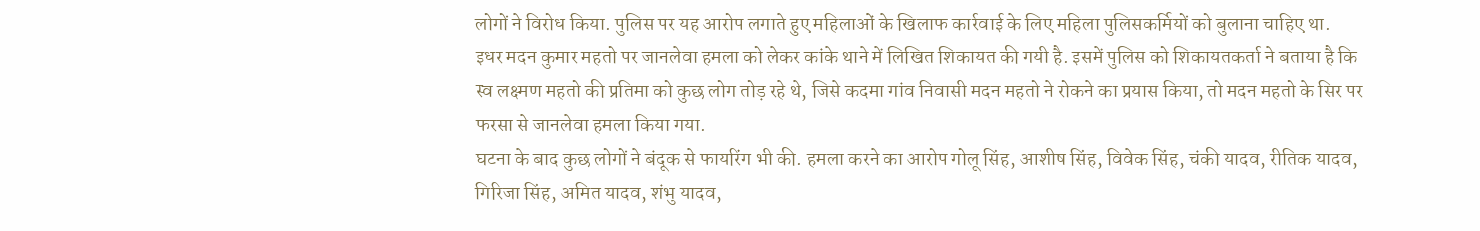लोगों ने विरोध किया. पुलिस पर यह आरोप लगाते हुए महिलाओं के खिलाफ कार्रवाई के लिए महिला पुलिसकर्मियों को बुलाना चाहिए था.
इधर मदन कुमार महतो पर जानलेवा हमला को लेकर कांके थाने में लिखित शिकायत की गयी है. इसमें पुलिस को शिकायतकर्ता ने बताया है कि स्व लक्ष्मण महतो की प्रतिमा को कुछ लोग तोड़ रहे थे, जिसे कदमा गांव निवासी मदन महतो ने रोकने का प्रयास किया, तो मदन महतो के सिर पर फरसा से जानलेवा हमला किया गया.
घटना के बाद कुछ लोगों ने बंदूक से फायरिंग भी की. हमला करने का आरोप गोलू सिंह, आशीष सिंह, विवेक सिंह, चंकी यादव, रीतिक यादव, गिरिजा सिंह, अमित यादव, शंभु यादव,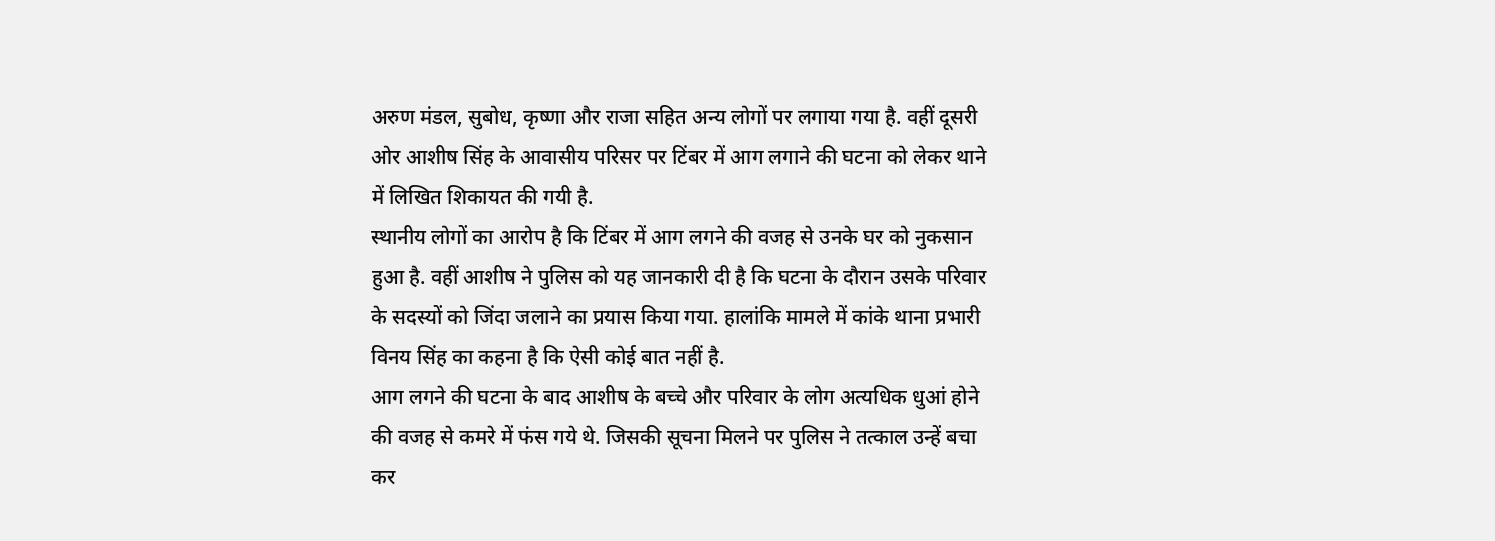अरुण मंडल, सुबोध, कृष्णा और राजा सहित अन्य लोगों पर लगाया गया है. वहीं दूसरी ओर आशीष सिंह के आवासीय परिसर पर टिंबर में आग लगाने की घटना को लेकर थाने में लिखित शिकायत की गयी है.
स्थानीय लोगों का आरोप है कि टिंबर में आग लगने की वजह से उनके घर को नुकसान हुआ है. वहीं आशीष ने पुलिस को यह जानकारी दी है कि घटना के दौरान उसके परिवार के सदस्यों को जिंदा जलाने का प्रयास किया गया. हालांकि मामले में कांके थाना प्रभारी विनय सिंह का कहना है कि ऐसी कोई बात नहीं है.
आग लगने की घटना के बाद आशीष के बच्चे और परिवार के लोग अत्यधिक धुआं होने की वजह से कमरे में फंस गये थे. जिसकी सूचना मिलने पर पुलिस ने तत्काल उन्हें बचा कर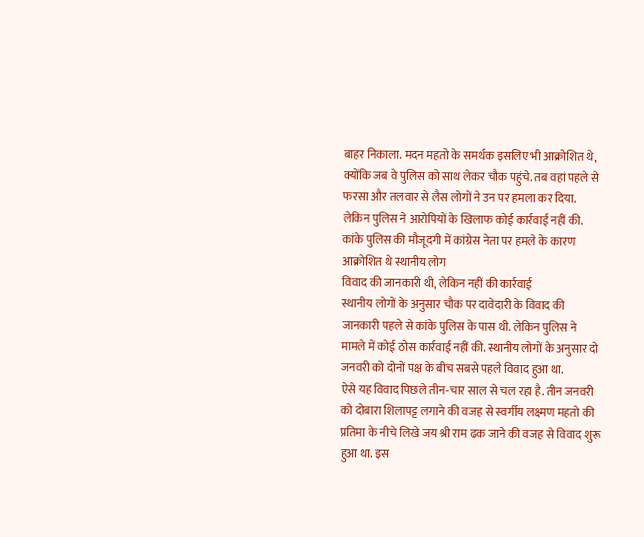बाहर निकाला. मदन महतो के समर्थक इसलिए भी आक्रोशित थे, क्योंकि जब वे पुलिस को साथ लेकर चौक पहुंचे. तब वहां पहले से फरसा और तलवार से लैस लोगों ने उन पर हमला कर दिया. लेकिन पुलिस ने आरोपियों के खिलाफ कोई कार्रवाई नहीं की.
कांके पुलिस की मौजूदगी में कांग्रेस नेता पर हमले के कारण आक्रोशित थे स्थानीय लोग
विवाद की जानकारी थी, लेकिन नहीं की कार्रवाई
स्थानीय लोगों के अनुसार चौक पर दावेदारी के विवाद की जानकारी पहले से कांके पुलिस के पास थी. लेकिन पुलिस ने मामले में कोई ठोस कार्रवाई नहीं की. स्थानीय लोगों के अनुसार दो जनवरी को दोनों पक्ष के बीच सबसे पहले विवाद हुआ था.
ऐसे यह विवाद पिछले तीन-चार साल से चल रहा है. तीन जनवरी को दोबारा शिलापट्ट लगाने की वजह से स्वर्गीय लक्ष्मण महतो की प्रतिमा के नीचे लिखे जय श्री राम ढक जाने की वजह से विवाद शुरू हुआ था. इस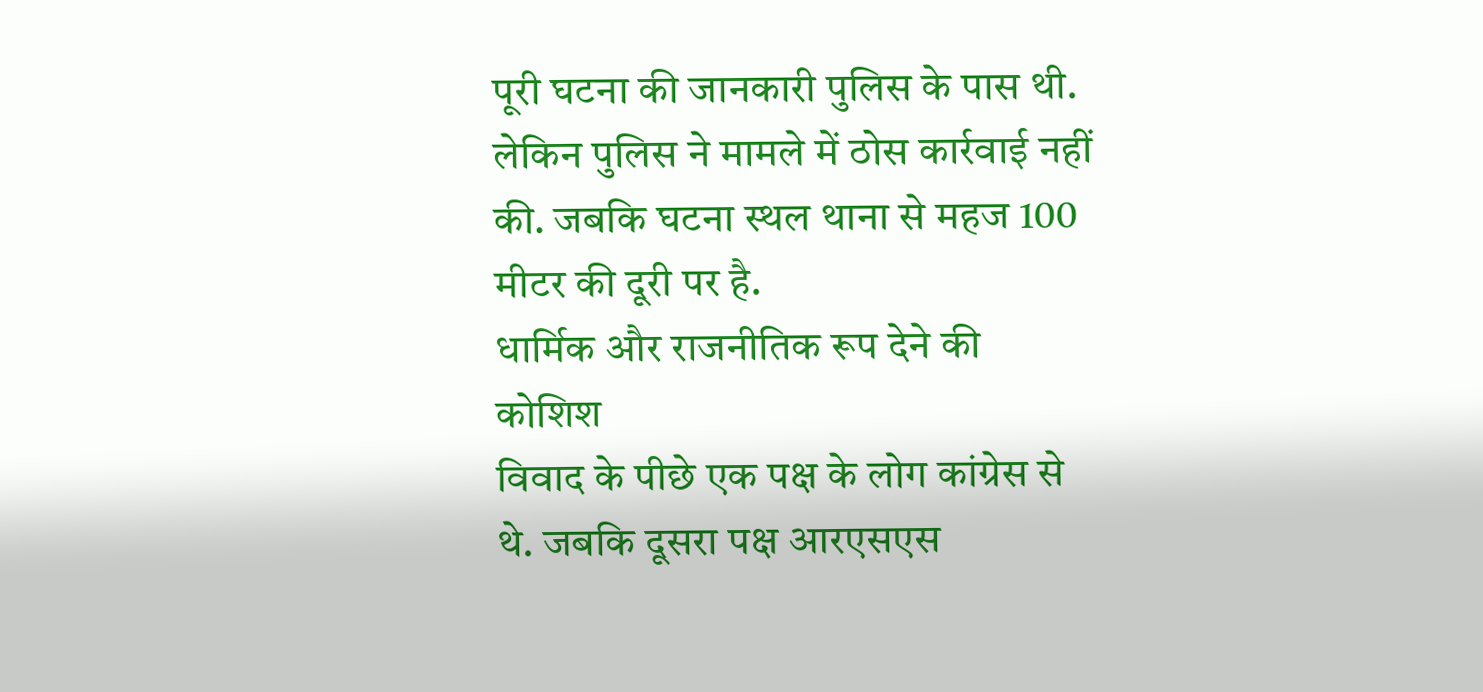पूरी घटना की जानकारी पुलिस के पास थी. लेकिन पुलिस ने मामले में ठोस कार्रवाई नहीं की. जबकि घटना स्थल थाना से महज 100 मीटर की दूरी पर है.
धार्मिक और राजनीतिक रूप देने की कोशिश
विवाद के पीछे एक पक्ष के लोग कांग्रेस से थे. जबकि दूसरा पक्ष आरएसएस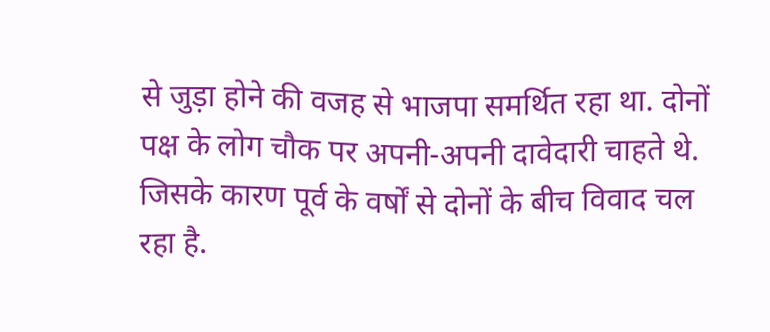से जुड़ा होने की वजह से भाजपा समर्थित रहा था. दोनों पक्ष के लोग चौक पर अपनी-अपनी दावेदारी चाहते थे. जिसके कारण पूर्व के वर्षों से दोनों के बीच विवाद चल रहा है.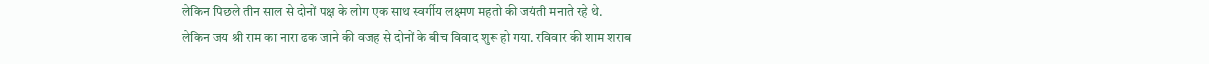लेकिन पिछले तीन साल से दोनों पक्ष के लोग एक साथ स्वर्गीय लक्ष्मण महतो की जयंती मनाते रहे थे.
लेकिन जय श्री राम का नारा ढक जाने की वजह से दोनों के बीच विवाद शुरू हो गया. रविवार की शाम शराब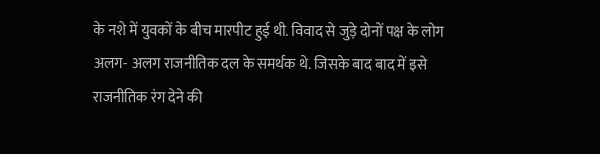के नशे में युवकों के बीच मारपीट हुई थी. विवाद से जुड़े दोनों पक्ष के लोग अलग- अलग राजनीतिक दल के समर्थक थे. जिसके बाद बाद में इसे राजनीतिक रंग देने की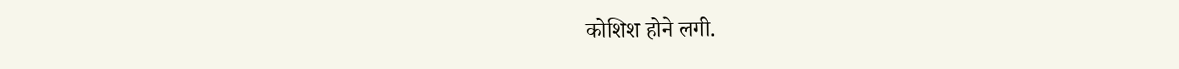कोशिश होने लगी.